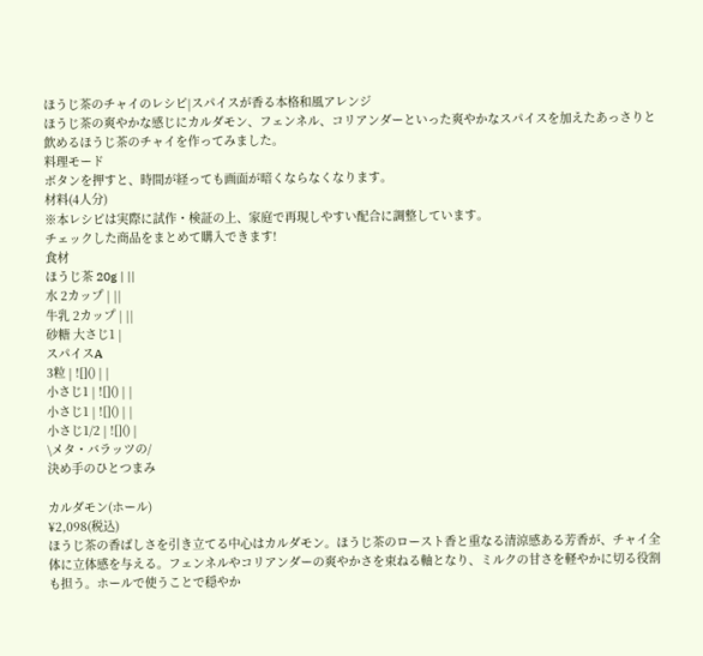ほうじ茶のチャイのレシピ|スパイスが香る本格和風アレンジ
ほうじ茶の爽やかな感じにカルダモン、フェンネル、コリアンダーといった爽やかなスパイスを加えたあっさりと飲めるほうじ茶のチャイを作ってみました。
料理モード
ボタンを押すと、時間が経っても画面が暗くならなくなります。
材料(4人分)
※本レシピは実際に試作・検証の上、家庭で再現しやすい配合に調整しています。
チェックした商品をまとめて購入できます!
食材
ほうじ茶 20g | ||
水 2カップ | ||
牛乳 2カップ | ||
砂糖 大さじ1 |
スパイスA
3粒 | ![]() | |
小さじ1 | ![]() | |
小さじ1 | ![]() | |
小さじ1/2 | ![]() |
\メタ・バラッツの/
決め手のひとつまみ

カルダモン(ホール)
¥2,098(税込)
ほうじ茶の香ばしさを引き立てる中心はカルダモン。ほうじ茶のロースト香と重なる清涼感ある芳香が、チャイ全体に立体感を与える。フェンネルやコリアンダーの爽やかさを束ねる軸となり、ミルクの甘さを軽やかに切る役割も担う。ホールで使うことで穏やか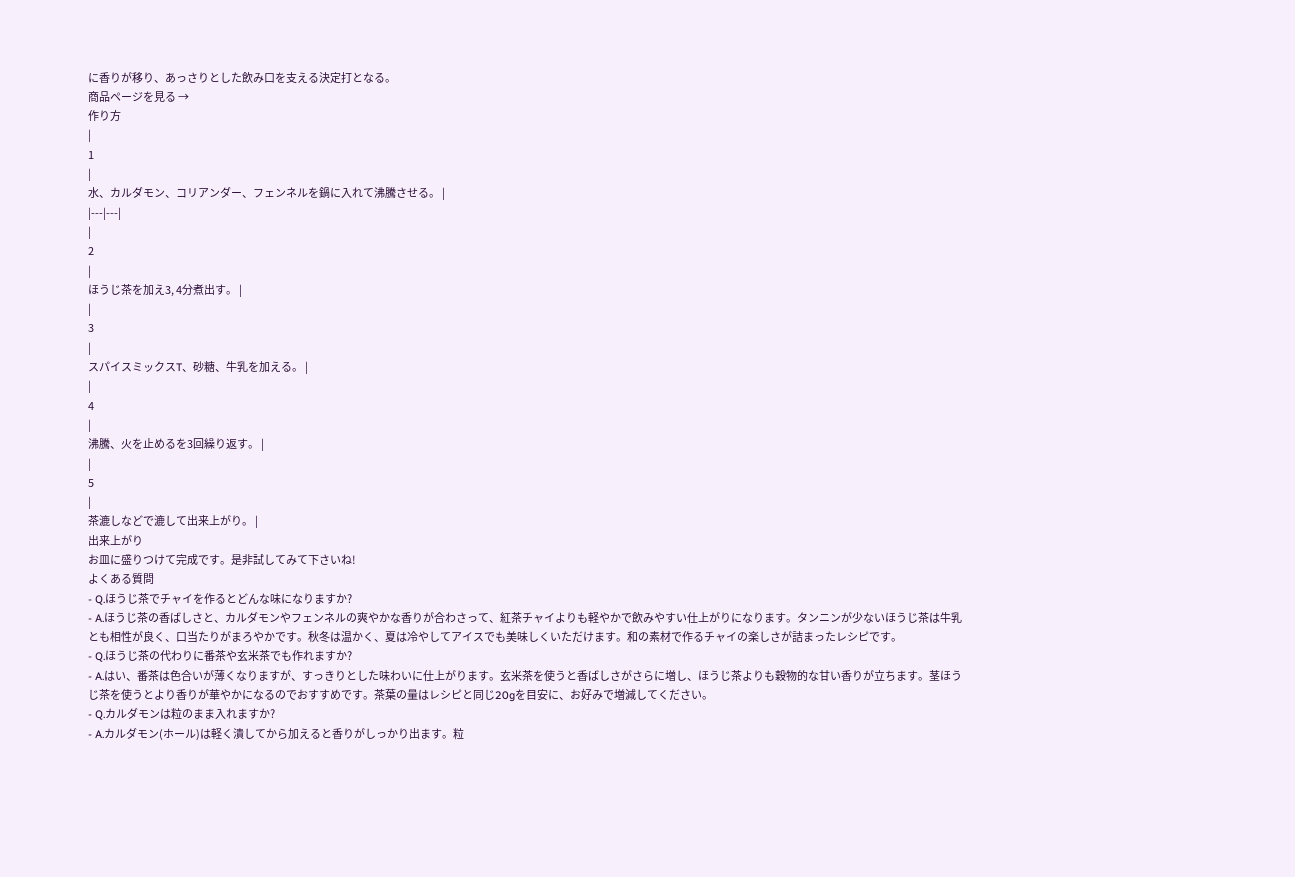に香りが移り、あっさりとした飲み口を支える決定打となる。
商品ページを見る →
作り方
|
1
|
水、カルダモン、コリアンダー、フェンネルを鍋に入れて沸騰させる。 |
|---|---|
|
2
|
ほうじ茶を加え3, 4分煮出す。 |
|
3
|
スパイスミックスT、砂糖、牛乳を加える。 |
|
4
|
沸騰、火を止めるを3回繰り返す。 |
|
5
|
茶漉しなどで漉して出来上がり。 |
出来上がり
お皿に盛りつけて完成です。是非試してみて下さいね!
よくある質問
- Q.ほうじ茶でチャイを作るとどんな味になりますか?
- A.ほうじ茶の香ばしさと、カルダモンやフェンネルの爽やかな香りが合わさって、紅茶チャイよりも軽やかで飲みやすい仕上がりになります。タンニンが少ないほうじ茶は牛乳とも相性が良く、口当たりがまろやかです。秋冬は温かく、夏は冷やしてアイスでも美味しくいただけます。和の素材で作るチャイの楽しさが詰まったレシピです。
- Q.ほうじ茶の代わりに番茶や玄米茶でも作れますか?
- A.はい、番茶は色合いが薄くなりますが、すっきりとした味わいに仕上がります。玄米茶を使うと香ばしさがさらに増し、ほうじ茶よりも穀物的な甘い香りが立ちます。茎ほうじ茶を使うとより香りが華やかになるのでおすすめです。茶葉の量はレシピと同じ20gを目安に、お好みで増減してください。
- Q.カルダモンは粒のまま入れますか?
- A.カルダモン(ホール)は軽く潰してから加えると香りがしっかり出ます。粒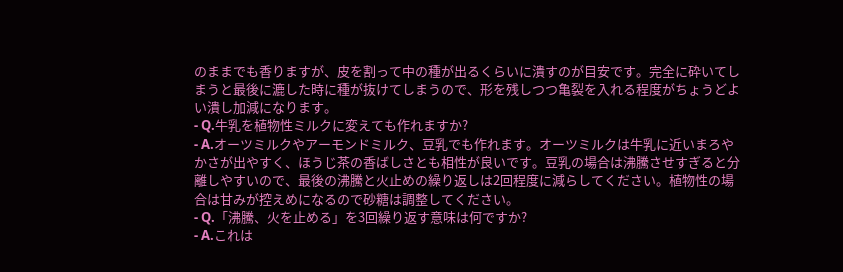のままでも香りますが、皮を割って中の種が出るくらいに潰すのが目安です。完全に砕いてしまうと最後に漉した時に種が抜けてしまうので、形を残しつつ亀裂を入れる程度がちょうどよい潰し加減になります。
- Q.牛乳を植物性ミルクに変えても作れますか?
- A.オーツミルクやアーモンドミルク、豆乳でも作れます。オーツミルクは牛乳に近いまろやかさが出やすく、ほうじ茶の香ばしさとも相性が良いです。豆乳の場合は沸騰させすぎると分離しやすいので、最後の沸騰と火止めの繰り返しは2回程度に減らしてください。植物性の場合は甘みが控えめになるので砂糖は調整してください。
- Q.「沸騰、火を止める」を3回繰り返す意味は何ですか?
- A.これは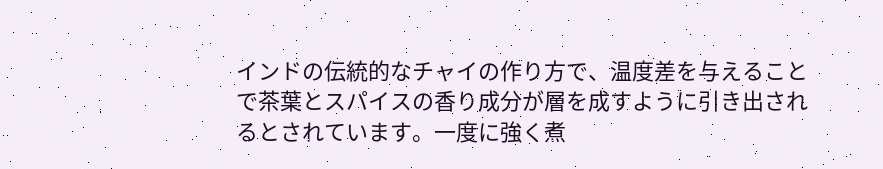インドの伝統的なチャイの作り方で、温度差を与えることで茶葉とスパイスの香り成分が層を成すように引き出されるとされています。一度に強く煮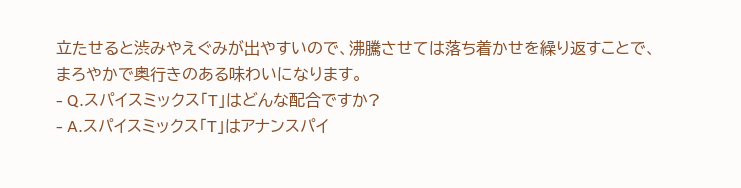立たせると渋みやえぐみが出やすいので、沸騰させては落ち着かせを繰り返すことで、まろやかで奥行きのある味わいになります。
- Q.スパイスミックス「T」はどんな配合ですか?
- A.スパイスミックス「T」はアナンスパイ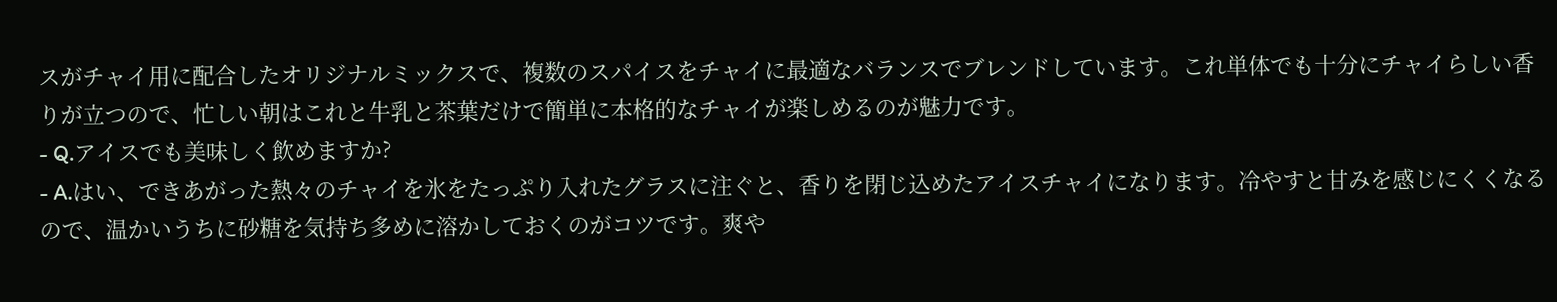スがチャイ用に配合したオリジナルミックスで、複数のスパイスをチャイに最適なバランスでブレンドしています。これ単体でも十分にチャイらしい香りが立つので、忙しい朝はこれと牛乳と茶葉だけで簡単に本格的なチャイが楽しめるのが魅力です。
- Q.アイスでも美味しく飲めますか?
- A.はい、できあがった熱々のチャイを氷をたっぷり入れたグラスに注ぐと、香りを閉じ込めたアイスチャイになります。冷やすと甘みを感じにくくなるので、温かいうちに砂糖を気持ち多めに溶かしておくのがコツです。爽や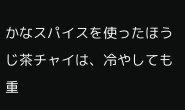かなスパイスを使ったほうじ茶チャイは、冷やしても重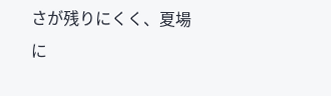さが残りにくく、夏場に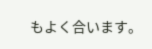もよく合います。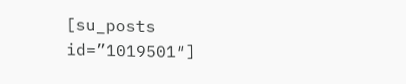[su_posts id=”1019501″]